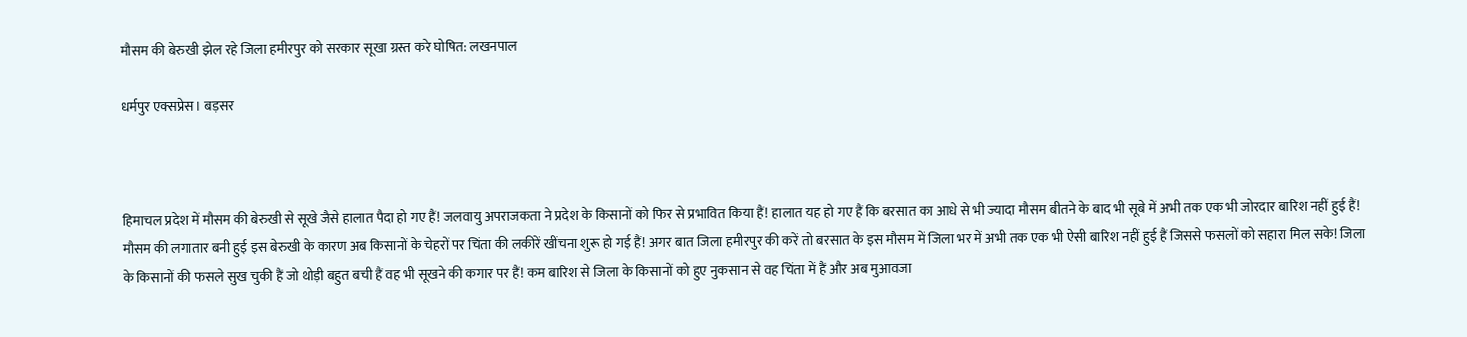मौसम की बेरुखी झेल रहे जिला हमीरपुर को सरकार सूखा ग्रस्त करे घोषित: लखनपाल

धर्मपुर एक्सप्रेस। बड़सर



हिमाचल प्रदेश में मौसम की बेरुखी से सूखे जैसे हालात पैदा हो गए हैं! जलवायु अपराजकता ने प्रदेश के किसानों को फिर से प्रभावित किया हैं! हालात यह हो गए हैं कि बरसात का आधे से भी ज्यादा मौसम बीतने के बाद भी सूबे में अभी तक एक भी जोरदार बारिश नहीं हुई हैं! मौसम की लगातार बनी हुई इस बेरुखी के कारण अब किसानों के चेहरों पर चिंता की लकीरें खींचना शुरू हो गई हैं! अगर बात जिला हमीरपुर की करें तो बरसात के इस मौसम में जिला भर में अभी तक एक भी ऐसी बारिश नहीं हुई हैं जिससे फसलों को सहारा मिल सके! जिला के किसानों की फसले सुख चुकी हैं जो थोड़ी बहुत बची हैं वह भी सूखने की कगार पर हैं! कम बारिश से जिला के किसानों को हुए नुकसान से वह चिंता में हैं और अब मुआवजा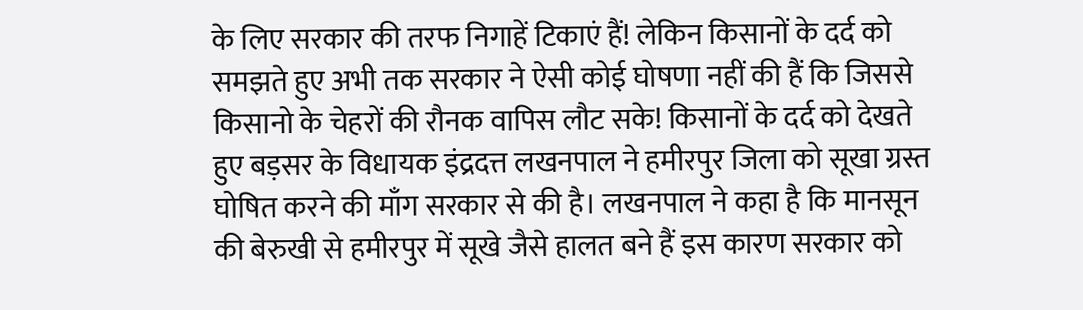के लिए सरकार की तरफ निगाहें टिकाएं हैं! लेकिन किसानों के दर्द को समझते हुए अभी तक सरकार ने ऐसी कोई घोषणा नहीं की हैं कि जिससे किसानो के चेहरों की रौनक वापिस लौट सके! किसानों के दर्द को देखते हुए बड़सर के विधायक इंद्रदत्त लखनपाल ने हमीरपुर जिला को सूखा ग्रस्त घोषित करने की माँग सरकार से की है। लखनपाल ने कहा है कि मानसून की बेरुखी से हमीरपुर में सूखे जैसे हालत बने हैं इस कारण सरकार को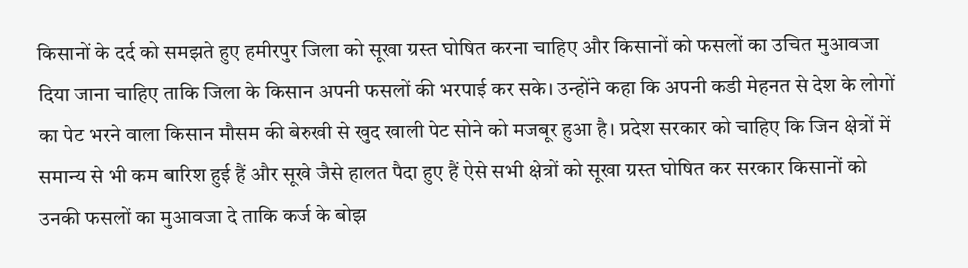किसानों के दर्द को समझते हुए हमीरपुर जिला को सूखा ग्रस्त घोषित करना चाहिए और किसानों को फसलों का उचित मुआवजा दिया जाना चाहिए ताकि जिला के किसान अपनी फसलों की भरपाई कर सके। उन्होंने कहा कि अपनी कडी मेहनत से देश के लोगों का पेट भरने वाला किसान मौसम की बेरुखी से खुद खाली पेट सोने को मजबूर हुआ है। प्रदेश सरकार को चाहिए कि जिन क्षेत्रों में समान्य से भी कम बारिश हुई हैं और सूखे जैसे हालत पैदा हुए हैं ऐसे सभी क्षेत्रों को सूखा ग्रस्त घोषित कर सरकार किसानों को उनकी फसलों का मुआवजा दे ताकि कर्ज के बोझ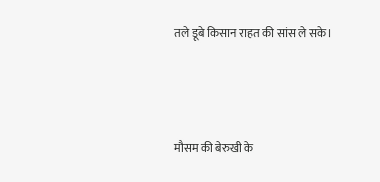तले डूबे किसान राहत की सांस ले सके।



मौसम की बेरुखी के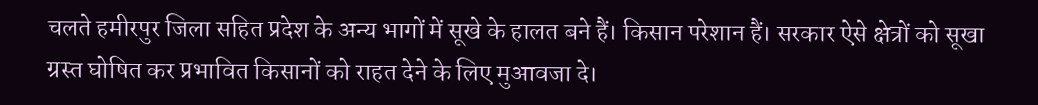चलते हमीरपुर जिला सहित प्रदेश के अन्य भागों में सूखे के हालत बने हैं। किसान परेशान हैं। सरकार ऐसे क्षेत्रों को सूखा ग्रस्त घोषित कर प्रभावित किसानों को राहत देने के लिए मुआवजा दे।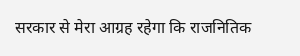सरकार से मेरा आग्रह रहेगा कि राजनितिक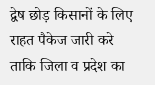द्वेष छोड़ किसानों के लिए राहत पैकेज जारी करे ताकि जिला व प्रदेश का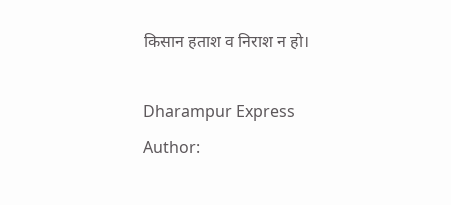किसान हताश व निराश न हो।

Dharampur Express
Author: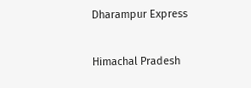Dharampur Express

Himachal Pradesh